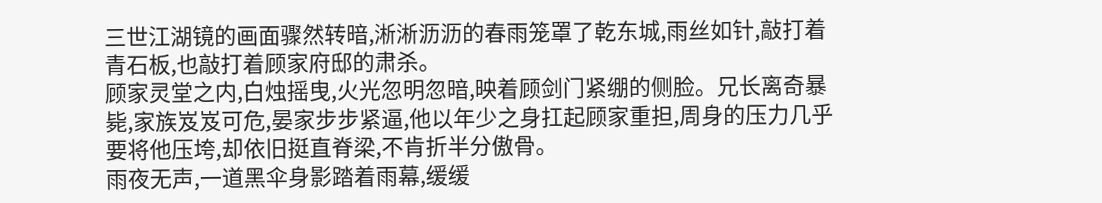三世江湖镜的画面骤然转暗,淅淅沥沥的春雨笼罩了乾东城,雨丝如针,敲打着青石板,也敲打着顾家府邸的肃杀。
顾家灵堂之内,白烛摇曳,火光忽明忽暗,映着顾剑门紧绷的侧脸。兄长离奇暴毙,家族岌岌可危,晏家步步紧逼,他以年少之身扛起顾家重担,周身的压力几乎要将他压垮,却依旧挺直脊梁,不肯折半分傲骨。
雨夜无声,一道黑伞身影踏着雨幕,缓缓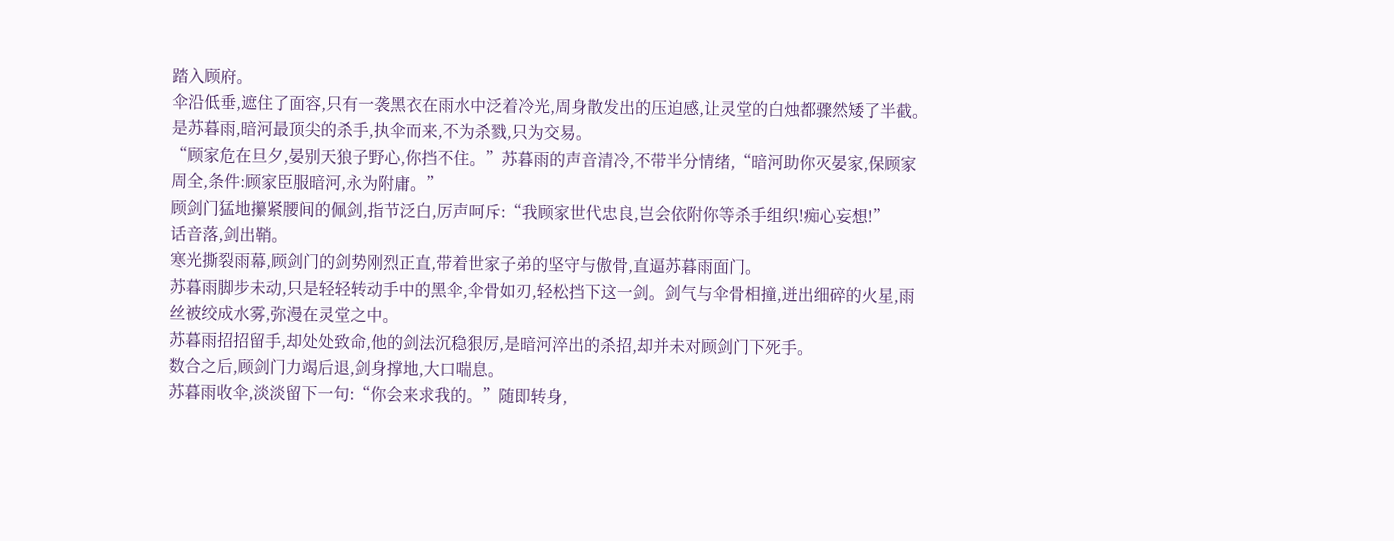踏入顾府。
伞沿低垂,遮住了面容,只有一袭黑衣在雨水中泛着冷光,周身散发出的压迫感,让灵堂的白烛都骤然矮了半截。
是苏暮雨,暗河最顶尖的杀手,执伞而来,不为杀戮,只为交易。
“顾家危在旦夕,晏别天狼子野心,你挡不住。”苏暮雨的声音清冷,不带半分情绪,“暗河助你灭晏家,保顾家周全,条件:顾家臣服暗河,永为附庸。”
顾剑门猛地攥紧腰间的佩剑,指节泛白,厉声呵斥:“我顾家世代忠良,岂会依附你等杀手组织!痴心妄想!”
话音落,剑出鞘。
寒光撕裂雨幕,顾剑门的剑势刚烈正直,带着世家子弟的坚守与傲骨,直逼苏暮雨面门。
苏暮雨脚步未动,只是轻轻转动手中的黑伞,伞骨如刃,轻松挡下这一剑。剑气与伞骨相撞,迸出细碎的火星,雨丝被绞成水雾,弥漫在灵堂之中。
苏暮雨招招留手,却处处致命,他的剑法沉稳狠厉,是暗河淬出的杀招,却并未对顾剑门下死手。
数合之后,顾剑门力竭后退,剑身撑地,大口喘息。
苏暮雨收伞,淡淡留下一句:“你会来求我的。”随即转身,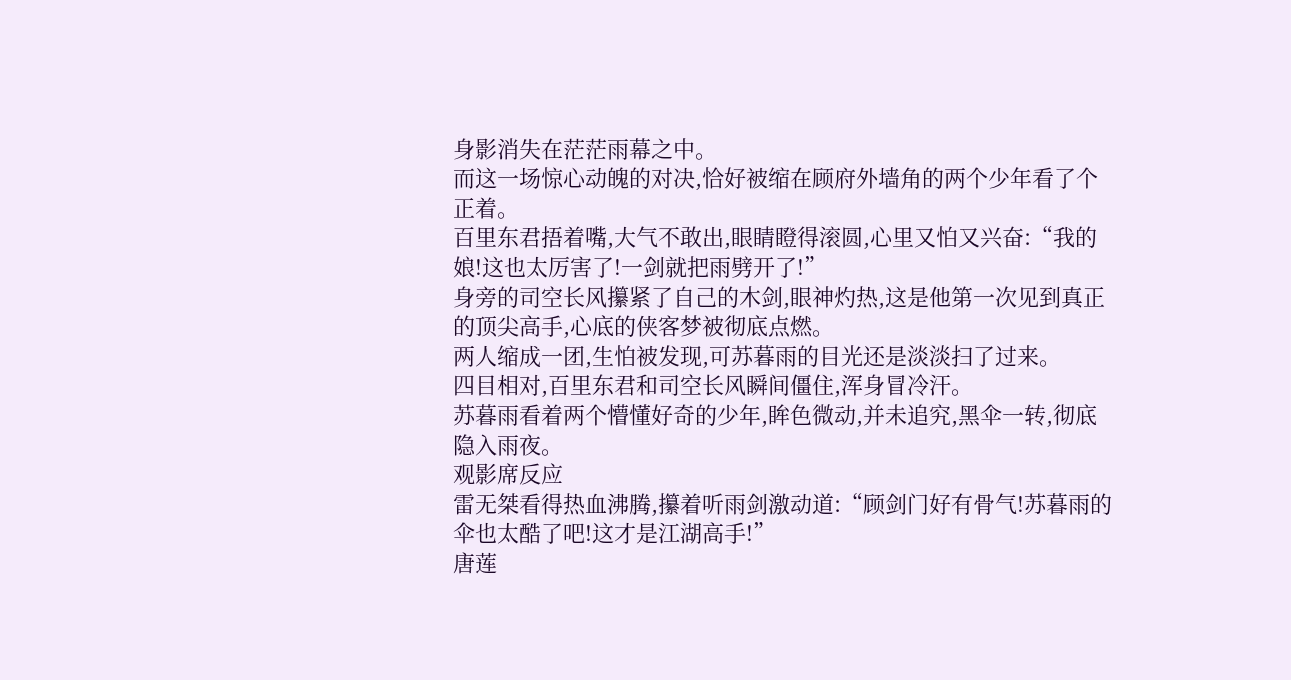身影消失在茫茫雨幕之中。
而这一场惊心动魄的对决,恰好被缩在顾府外墙角的两个少年看了个正着。
百里东君捂着嘴,大气不敢出,眼睛瞪得滚圆,心里又怕又兴奋:“我的娘!这也太厉害了!一剑就把雨劈开了!”
身旁的司空长风攥紧了自己的木剑,眼神灼热,这是他第一次见到真正的顶尖高手,心底的侠客梦被彻底点燃。
两人缩成一团,生怕被发现,可苏暮雨的目光还是淡淡扫了过来。
四目相对,百里东君和司空长风瞬间僵住,浑身冒冷汗。
苏暮雨看着两个懵懂好奇的少年,眸色微动,并未追究,黑伞一转,彻底隐入雨夜。
观影席反应
雷无桀看得热血沸腾,攥着听雨剑激动道:“顾剑门好有骨气!苏暮雨的伞也太酷了吧!这才是江湖高手!”
唐莲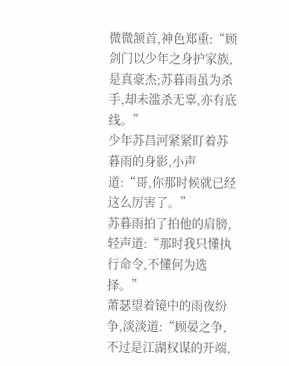微微颔首,神色郑重:“顾剑门以少年之身护家族,是真豪杰;苏暮雨虽为杀手,却未滥杀无辜,亦有底线。”
少年苏昌河紧紧盯着苏暮雨的身影,小声道:“哥,你那时候就已经这么厉害了。”
苏暮雨拍了拍他的肩膀,轻声道:“那时我只懂执行命令,不懂何为选择。”
萧瑟望着镜中的雨夜纷争,淡淡道:“顾晏之争,不过是江湖权谋的开端,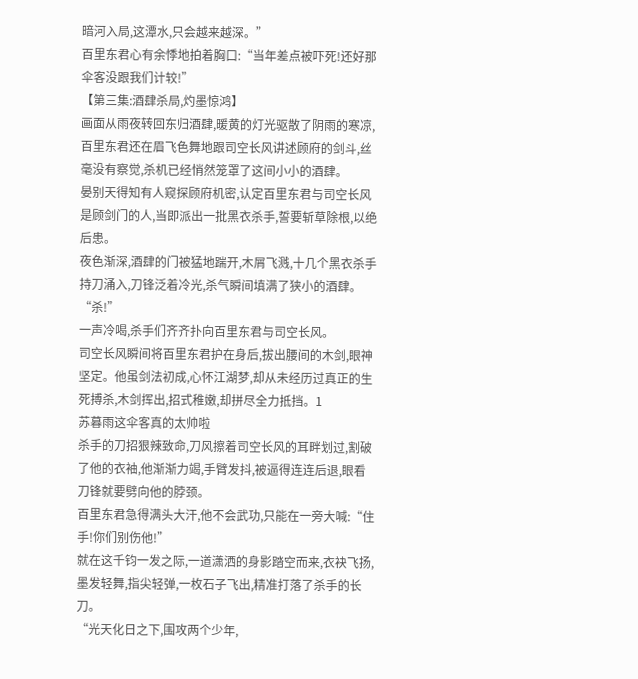暗河入局,这潭水,只会越来越深。”
百里东君心有余悸地拍着胸口:“当年差点被吓死!还好那伞客没跟我们计较!”
【第三集:酒肆杀局,灼墨惊鸿】
画面从雨夜转回东归酒肆,暖黄的灯光驱散了阴雨的寒凉,百里东君还在眉飞色舞地跟司空长风讲述顾府的剑斗,丝毫没有察觉,杀机已经悄然笼罩了这间小小的酒肆。
晏别天得知有人窥探顾府机密,认定百里东君与司空长风是顾剑门的人,当即派出一批黑衣杀手,誓要斩草除根,以绝后患。
夜色渐深,酒肆的门被猛地踹开,木屑飞溅,十几个黑衣杀手持刀涌入,刀锋泛着冷光,杀气瞬间填满了狭小的酒肆。
“杀!”
一声冷喝,杀手们齐齐扑向百里东君与司空长风。
司空长风瞬间将百里东君护在身后,拔出腰间的木剑,眼神坚定。他虽剑法初成,心怀江湖梦,却从未经历过真正的生死搏杀,木剑挥出,招式稚嫩,却拼尽全力抵挡。1
苏暮雨这伞客真的太帅啦
杀手的刀招狠辣致命,刀风擦着司空长风的耳畔划过,割破了他的衣袖,他渐渐力竭,手臂发抖,被逼得连连后退,眼看刀锋就要劈向他的脖颈。
百里东君急得满头大汗,他不会武功,只能在一旁大喊:“住手!你们别伤他!”
就在这千钧一发之际,一道潇洒的身影踏空而来,衣袂飞扬,墨发轻舞,指尖轻弹,一枚石子飞出,精准打落了杀手的长刀。
“光天化日之下,围攻两个少年,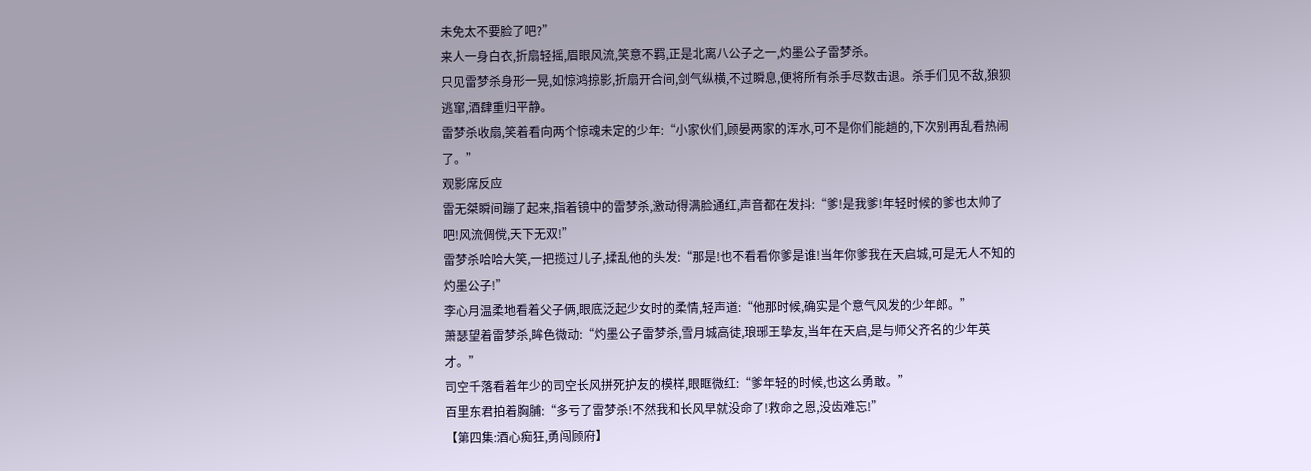未免太不要脸了吧?”
来人一身白衣,折扇轻摇,眉眼风流,笑意不羁,正是北离八公子之一,灼墨公子雷梦杀。
只见雷梦杀身形一晃,如惊鸿掠影,折扇开合间,剑气纵横,不过瞬息,便将所有杀手尽数击退。杀手们见不敌,狼狈逃窜,酒肆重归平静。
雷梦杀收扇,笑着看向两个惊魂未定的少年:“小家伙们,顾晏两家的浑水,可不是你们能趟的,下次别再乱看热闹了。”
观影席反应
雷无桀瞬间蹦了起来,指着镜中的雷梦杀,激动得满脸通红,声音都在发抖:“爹!是我爹!年轻时候的爹也太帅了吧!风流倜傥,天下无双!”
雷梦杀哈哈大笑,一把揽过儿子,揉乱他的头发:“那是!也不看看你爹是谁!当年你爹我在天启城,可是无人不知的灼墨公子!”
李心月温柔地看着父子俩,眼底泛起少女时的柔情,轻声道:“他那时候,确实是个意气风发的少年郎。”
萧瑟望着雷梦杀,眸色微动:“灼墨公子雷梦杀,雪月城高徒,琅琊王挚友,当年在天启,是与师父齐名的少年英才。”
司空千落看着年少的司空长风拼死护友的模样,眼眶微红:“爹年轻的时候,也这么勇敢。”
百里东君拍着胸脯:“多亏了雷梦杀!不然我和长风早就没命了!救命之恩,没齿难忘!”
【第四集:酒心痴狂,勇闯顾府】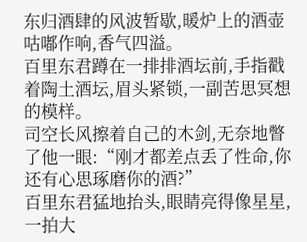东归酒肆的风波暂歇,暖炉上的酒壶咕嘟作响,香气四溢。
百里东君蹲在一排排酒坛前,手指戳着陶土酒坛,眉头紧锁,一副苦思冥想的模样。
司空长风擦着自己的木剑,无奈地瞥了他一眼:“刚才都差点丢了性命,你还有心思琢磨你的酒?”
百里东君猛地抬头,眼睛亮得像星星,一拍大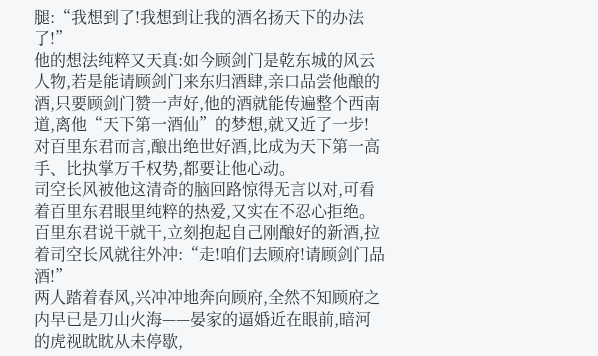腿:“我想到了!我想到让我的酒名扬天下的办法了!”
他的想法纯粹又天真:如今顾剑门是乾东城的风云人物,若是能请顾剑门来东归酒肆,亲口品尝他酿的酒,只要顾剑门赞一声好,他的酒就能传遍整个西南道,离他“天下第一酒仙”的梦想,就又近了一步!
对百里东君而言,酿出绝世好酒,比成为天下第一高手、比执掌万千权势,都要让他心动。
司空长风被他这清奇的脑回路惊得无言以对,可看着百里东君眼里纯粹的热爱,又实在不忍心拒绝。
百里东君说干就干,立刻抱起自己刚酿好的新酒,拉着司空长风就往外冲:“走!咱们去顾府!请顾剑门品酒!”
两人踏着春风,兴冲冲地奔向顾府,全然不知顾府之内早已是刀山火海——晏家的逼婚近在眼前,暗河的虎视眈眈从未停歇,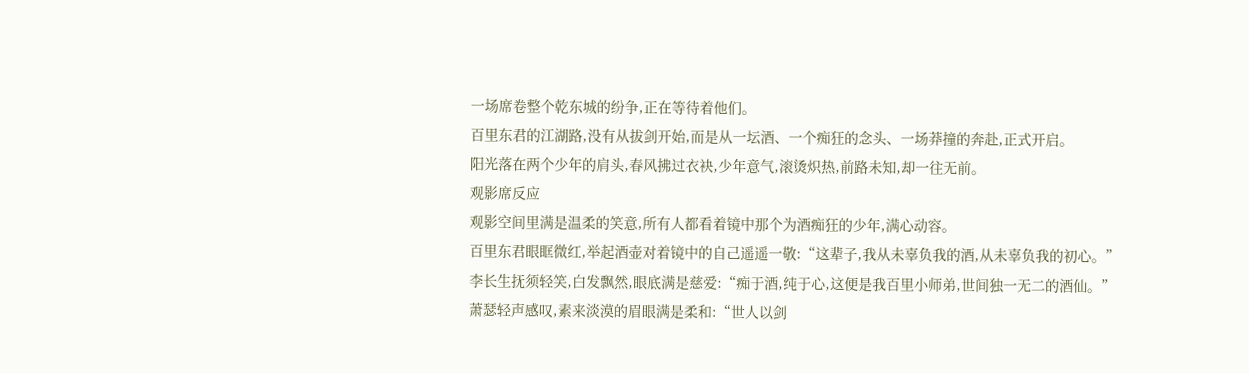一场席卷整个乾东城的纷争,正在等待着他们。
百里东君的江湖路,没有从拔剑开始,而是从一坛酒、一个痴狂的念头、一场莽撞的奔赴,正式开启。
阳光落在两个少年的肩头,春风拂过衣袂,少年意气,滚烫炽热,前路未知,却一往无前。
观影席反应
观影空间里满是温柔的笑意,所有人都看着镜中那个为酒痴狂的少年,满心动容。
百里东君眼眶微红,举起酒壶对着镜中的自己遥遥一敬:“这辈子,我从未辜负我的酒,从未辜负我的初心。”
李长生抚须轻笑,白发飘然,眼底满是慈爱:“痴于酒,纯于心,这便是我百里小师弟,世间独一无二的酒仙。”
萧瑟轻声感叹,素来淡漠的眉眼满是柔和:“世人以剑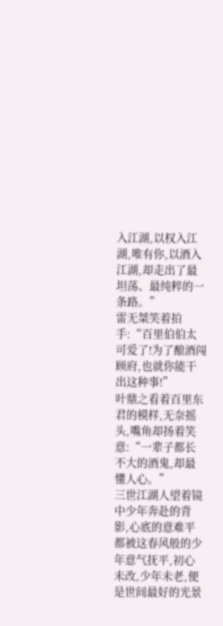入江湖,以权入江湖,唯有你,以酒入江湖,却走出了最坦荡、最纯粹的一条路。”
雷无桀笑着拍手:“百里伯伯太可爱了!为了酿酒闯顾府,也就你能干出这种事!”
叶鼎之看着百里东君的模样,无奈摇头,嘴角却扬着笑意:“一辈子都长不大的酒鬼,却最懂人心。”
三世江湖人望着镜中少年奔赴的背影,心底的意难平都被这春风般的少年意气抚平,初心未改,少年未老,便是世间最好的光景